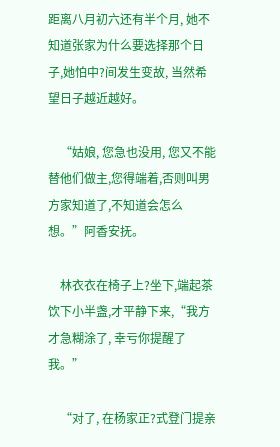距离八月初六还有半个月, 她不知道张家为什么要选择那个日子,她怕中?间发生变故, 当然希望日子越近越好。

    “姑娘, 您急也没用, 您又不能替他们做主,您得端着,否则叫男方家知道了,不知道会怎么想。”阿香安抚。

    林衣衣在椅子上?坐下,端起茶饮下小半盏,才平静下来,“我方才急糊涂了, 幸亏你提醒了我。”

    “对了, 在杨家正?式登门提亲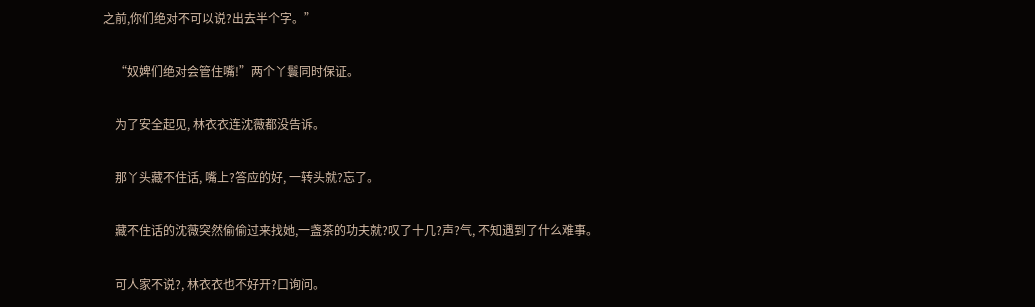之前,你们绝对不可以说?出去半个字。”

    “奴婢们绝对会管住嘴!”两个丫鬟同时保证。

    为了安全起见, 林衣衣连沈薇都没告诉。

    那丫头藏不住话, 嘴上?答应的好, 一转头就?忘了。

    藏不住话的沈薇突然偷偷过来找她,一盏茶的功夫就?叹了十几?声?气, 不知遇到了什么难事。

    可人家不说?, 林衣衣也不好开?口询问。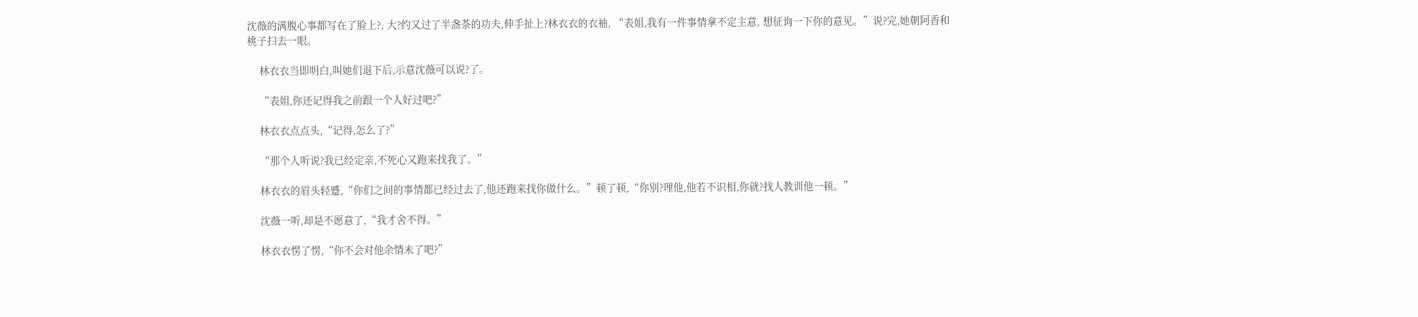沈薇的满腹心事都写在了脸上?, 大?约又过了半盏茶的功夫,伸手扯上?林衣衣的衣袖, “表姐,我有一件事情拿不定主意, 想征询一下你的意见。”说?完,她朝阿香和桃子扫去一眼。

    林衣衣当即明白,叫她们退下后,示意沈薇可以说?了。

    “表姐,你还记得我之前跟一个人好过吧?”

    林衣衣点点头,“记得,怎么了?”

    “那个人听说?我已经定亲,不死心又跑来找我了。”

    林衣衣的眉头轻蹙,“你们之间的事情都已经过去了,他还跑来找你做什么。”顿了顿,“你别?理他,他若不识相,你就?找人教训他一顿。”

    沈薇一听,却是不愿意了,“我才舍不得。”

    林衣衣愣了愣,“你不会对他余情未了吧?”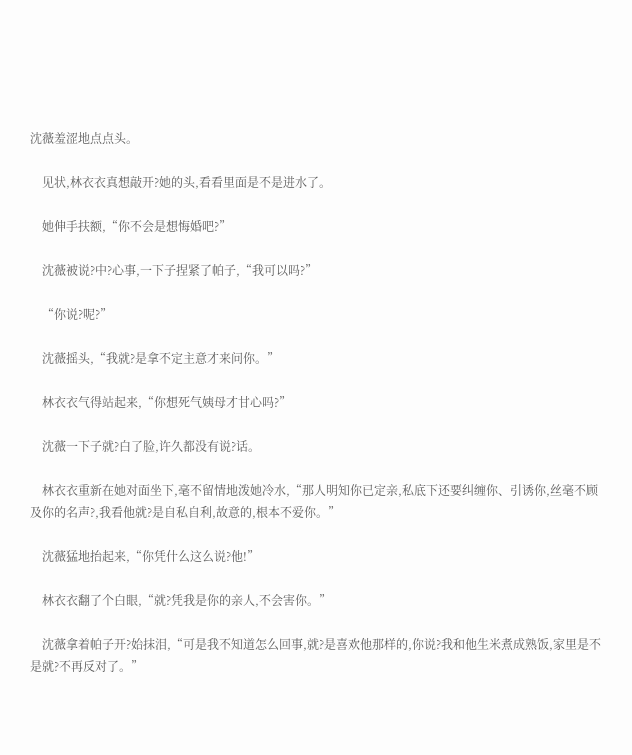沈薇羞涩地点点头。

    见状,林衣衣真想敲开?她的头,看看里面是不是进水了。

    她伸手扶额,“你不会是想悔婚吧?”

    沈薇被说?中?心事,一下子捏紧了帕子,“我可以吗?”

    “你说?呢?”

    沈薇摇头,“我就?是拿不定主意才来问你。”

    林衣衣气得站起来,“你想死气姨母才甘心吗?”

    沈薇一下子就?白了脸,许久都没有说?话。

    林衣衣重新在她对面坐下,毫不留情地泼她冷水,“那人明知你已定亲,私底下还要纠缠你、引诱你,丝毫不顾及你的名声?,我看他就?是自私自利,故意的,根本不爱你。”

    沈薇猛地抬起来,“你凭什么这么说?他!”

    林衣衣翻了个白眼,“就?凭我是你的亲人,不会害你。”

    沈薇拿着帕子开?始抹泪,“可是我不知道怎么回事,就?是喜欢他那样的,你说?我和他生米煮成熟饭,家里是不是就?不再反对了。”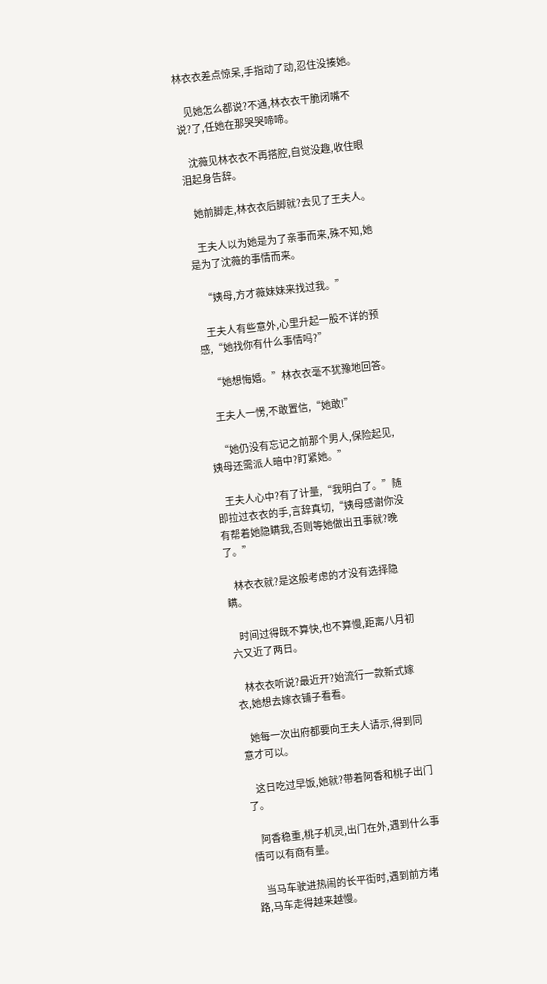林衣衣差点惊呆,手指动了动,忍住没揍她。

    见她怎么都说?不通,林衣衣干脆闭嘴不说?了,任她在那哭哭啼啼。

    沈薇见林衣衣不再搭腔,自觉没趣,收住眼泪起身告辞。

    她前脚走,林衣衣后脚就?去见了王夫人。

    王夫人以为她是为了亲事而来,殊不知,她是为了沈薇的事情而来。

    “姨母,方才薇妹妹来找过我。”

    王夫人有些意外,心里升起一股不详的预感,“她找你有什么事情吗?”

    “她想悔婚。”林衣衣毫不犹豫地回答。

    王夫人一愣,不敢置信,“她敢!”

    “她仍没有忘记之前那个男人,保险起见,姨母还需派人暗中?盯紧她。”

    王夫人心中?有了计量,“我明白了。”随即拉过衣衣的手,言辞真切,“姨母感谢你没有帮着她隐瞒我,否则等她做出丑事就?晚了。”

    林衣衣就?是这般考虑的才没有选择隐瞒。

    时间过得既不算快,也不算慢,距离八月初六又近了两日。

    林衣衣听说?最近开?始流行一款新式嫁衣,她想去嫁衣铺子看看。

    她每一次出府都要向王夫人请示,得到同意才可以。

    这日吃过早饭,她就?带着阿香和桃子出门了。

    阿香稳重,桃子机灵,出门在外,遇到什么事情可以有商有量。

    当马车驶进热闹的长平街时,遇到前方堵路,马车走得越来越慢。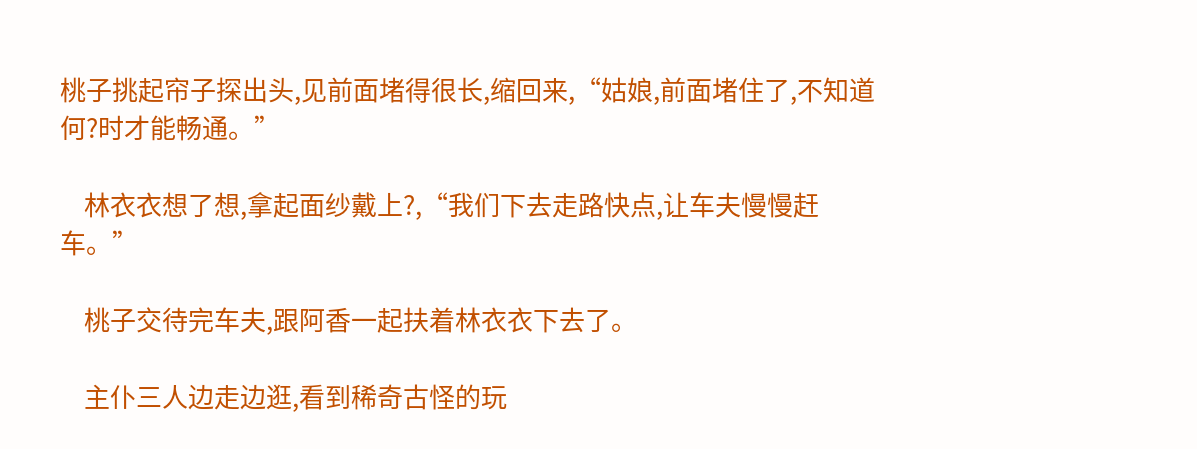桃子挑起帘子探出头,见前面堵得很长,缩回来,“姑娘,前面堵住了,不知道何?时才能畅通。”

    林衣衣想了想,拿起面纱戴上?,“我们下去走路快点,让车夫慢慢赶车。”

    桃子交待完车夫,跟阿香一起扶着林衣衣下去了。

    主仆三人边走边逛,看到稀奇古怪的玩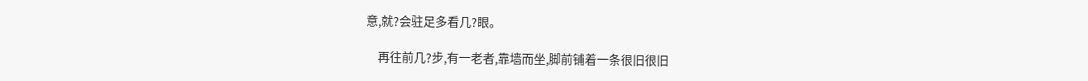意,就?会驻足多看几?眼。

    再往前几?步,有一老者,靠墙而坐,脚前铺着一条很旧很旧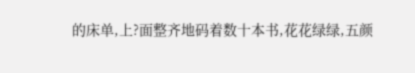的床单,上?面整齐地码着数十本书,花花绿绿,五颜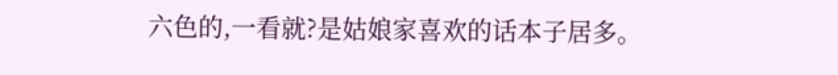六色的,一看就?是姑娘家喜欢的话本子居多。